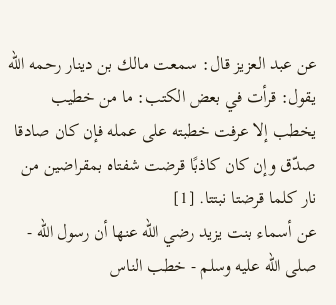عن عبد العزيز قال: سمعت مالك بن دينار رحمه الله يقول: قرأت في بعض الكتب: ما من خطيب يخطب إلا عرفت خطبته على عمله فإن كان صادقا صدّق وإن كان كاذبًا قرضت شفتاه بمقراضين من نار كلما قرضتا نبتتا. [1]
عن أسماء بنت يزيد رضي الله عنها أن رسول الله - صلى الله عليه وسلم - خطب الناس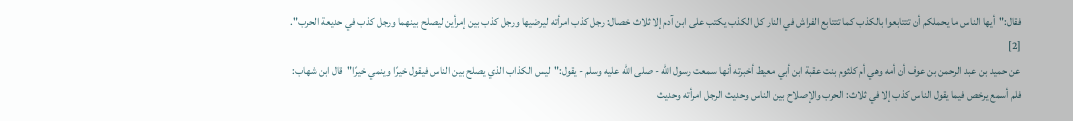فقال:"أيها الناس ما يحملكم أن تتتابعوا بالكذب كما تتتابع الفراش في النار كل الكذب يكتب على ابن آدم إلا ثلاث خصال: رجل كذب امرأته ليرضيها ورجل كذب بين إمرأين ليصلح بينهما ورجل كذب في حديعة الحرب". [2]
عن حميد بن عبد الرحمن بن عوف أن أمه وهي أم كلثوم بنت عقبة ابن أبي معيط أخبرته أنها سمعت رسول الله - صلى الله عليه وسلم - يقول:"ليس الكذاب الذي يصلح بين الناس فيقول خيرًا وينمي خيرًا"قال ابن شهاب: فلم أسمع يرخص فيما يقول الناس كذب إلا في ثلاث: الحرب والإصلاح بين الناس وحديث الرجل امرأته وحديث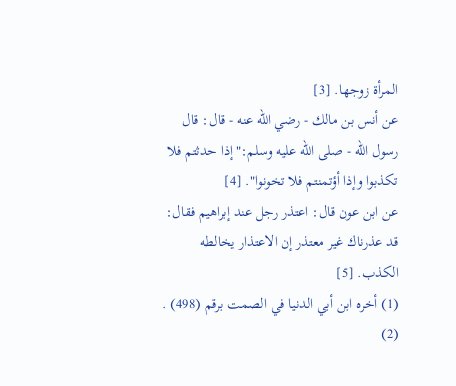المرأة زوجها. [3]
عن أنس بن مالك - رضي الله عنه - قال: قال رسول الله - صلى الله عليه وسلم:"إذا حدثتم فلا تكذبوا وإذا أؤتمنتم فلا تخونوا". [4]
عن ابن عون قال: اعتذر رجل عند إبراهيم فقال: قد عذرناك غير معتذر إن الاعتذار يخالطه الكذب. [5]
(1) أخره ابن أبي الدنيا في الصمت برقم (498) .
(2)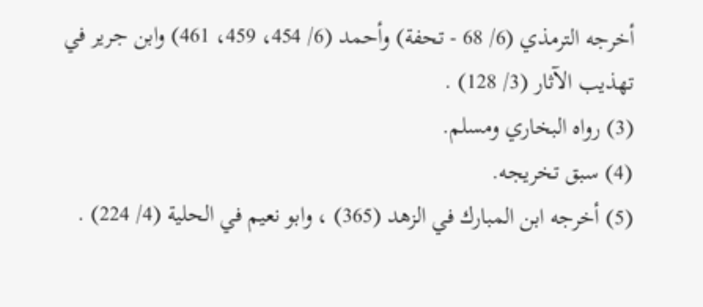أخرجه الترمذي (6/ 68 - تحفة) وأحمد (6/ 454، 459، 461) وابن جرير في تهذيب الآثار (3/ 128) .
(3) رواه البخاري ومسلم.
(4) سبق تخريجه.
(5) أخرجه ابن المبارك في الزهد (365) ، وابو نعيم في الحلية (4/ 224) .